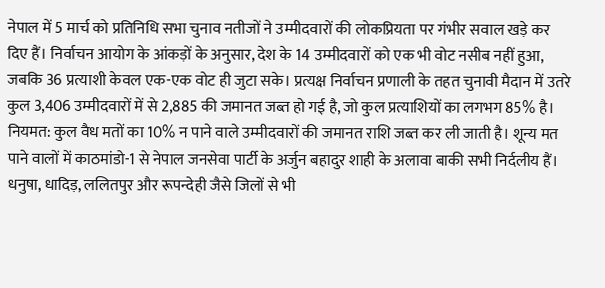नेपाल में 5 मार्च को प्रतिनिधि सभा चुनाव नतीजों ने उम्मीदवारों की लोकप्रियता पर गंभीर सवाल खड़े कर दिए हैं। निर्वाचन आयोग के आंकड़ों के अनुसार, देश के 14 उम्मीदवारों को एक भी वोट नसीब नहीं हुआ, जबकि 36 प्रत्याशी केवल एक-एक वोट ही जुटा सके। प्रत्यक्ष निर्वाचन प्रणाली के तहत चुनावी मैदान में उतरे कुल 3,406 उम्मीदवारों में से 2,885 की जमानत जब्त हो गई है, जो कुल प्रत्याशियों का लगभग 85% है।
नियमत: कुल वैध मतों का 10% न पाने वाले उम्मीदवारों की जमानत राशि जब्त कर ली जाती है। शून्य मत पाने वालों में काठमांडो-1 से नेपाल जनसेवा पार्टी के अर्जुन बहादुर शाही के अलावा बाकी सभी निर्दलीय हैं। धनुषा, धादिड़, ललितपुर और रूपन्देही जैसे जिलों से भी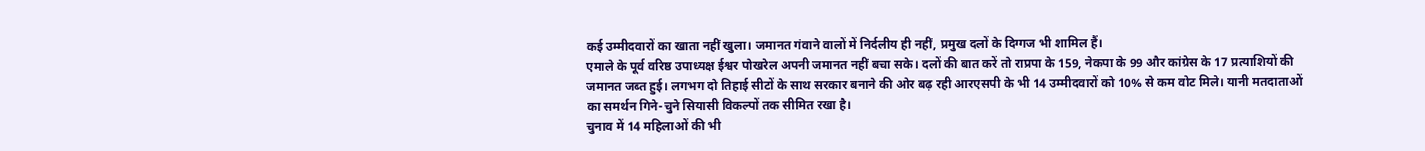कई उम्मीदवारों का खाता नहीं खुला। जमानत गंवाने वालों में निर्दलीय ही नहीं, प्रमुख दलों के दिग्गज भी शामिल हैं।
एमाले के पूर्व वरिष्ठ उपाध्यक्ष ईश्वर पोखरेल अपनी जमानत नहीं बचा सके। दलों की बात करें तो राप्रपा के 159, नेकपा के 99 और कांग्रेस के 17 प्रत्याशियों की जमानत जब्त हुई। लगभग दो तिहाई सीटों के साथ सरकार बनाने की ओर बढ़ रही आरएसपी के भी 14 उम्मीदवारों को 10% से कम वोट मिले। यानी मतदाताओं का समर्थन गिने-चुने सियासी विकल्पों तक सीमित रखा है।
चुनाव में 14 महिलाओं की भी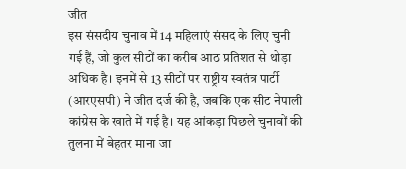जीत
इस संसदीय चुनाव में 14 महिलाएं संसद के लिए चुनी गई हैं, जो कुल सीटों का करीब आठ प्रतिशत से थोड़ा अधिक है। इनमें से 13 सीटों पर राष्ट्रीय स्वतंत्र पार्टी (आरएसपी) ने जीत दर्ज की है, जबकि एक सीट नेपाली कांग्रेस के खाते में गई है। यह आंकड़ा पिछले चुनावों की तुलना में बेहतर माना जा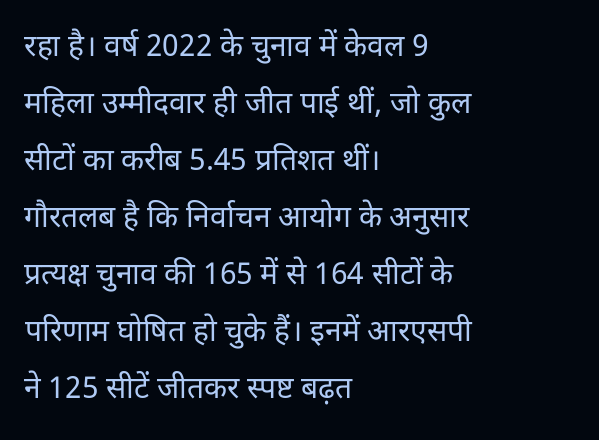रहा है। वर्ष 2022 के चुनाव में केवल 9 महिला उम्मीदवार ही जीत पाई थीं, जो कुल सीटों का करीब 5.45 प्रतिशत थीं।
गौरतलब है कि निर्वाचन आयोग के अनुसार प्रत्यक्ष चुनाव की 165 में से 164 सीटों के परिणाम घोषित हो चुके हैं। इनमें आरएसपी ने 125 सीटें जीतकर स्पष्ट बढ़त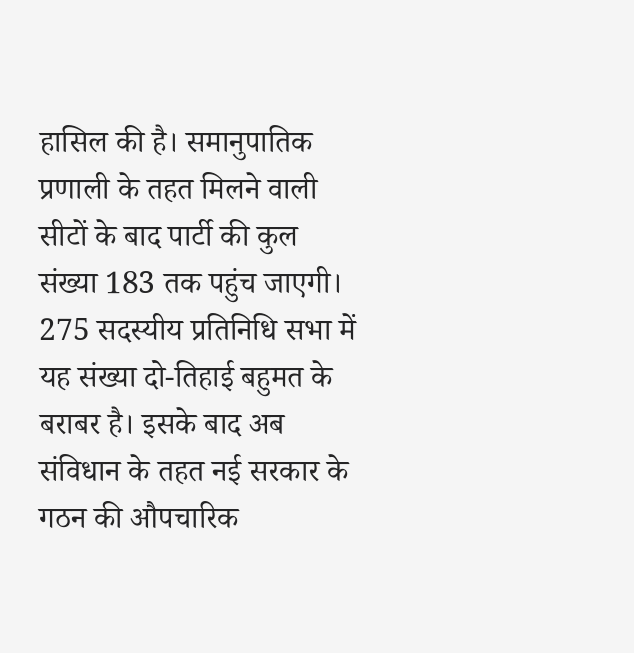हासिल की है। समानुपातिक प्रणाली के तहत मिलने वाली सीटों के बाद पार्टी की कुल संख्या 183 तक पहुंच जाएगी। 275 सदस्यीय प्रतिनिधि सभा में यह संख्या दो-तिहाई बहुमत के बराबर है। इसके बाद अब संविधान के तहत नई सरकार के गठन की औपचारिक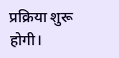प्रक्रिया शुरू होगी।